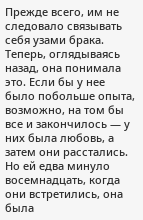Прежде всего, им не следовало связывать себя узами брака. Теперь, оглядываясь назад, она понимала это. Если бы у нее было побольше опыта, возможно, на том бы все и закончилось — у них была любовь, а затем они расстались. Но ей едва минуло восемнадцать, когда они встретились, она была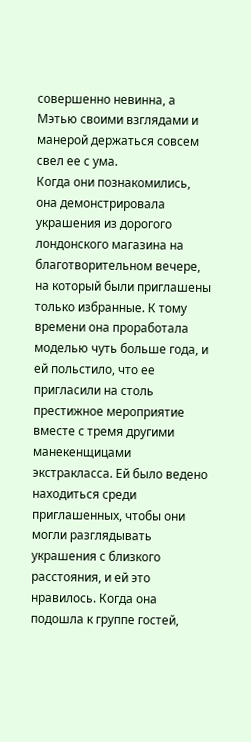совершенно невинна, а Мэтью своими взглядами и манерой держаться совсем свел ее с ума.
Когда они познакомились, она демонстрировала украшения из дорогого лондонского магазина на благотворительном вечере, на который были приглашены только избранные. К тому времени она проработала моделью чуть больше года, и ей польстило, что ее пригласили на столь престижное мероприятие вместе с тремя другими манекенщицами экстракласса. Ей было ведено находиться среди приглашенных, чтобы они могли разглядывать украшения с близкого расстояния, и ей это нравилось. Когда она подошла к группе гостей,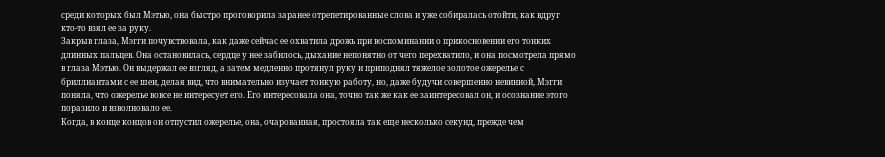среди которых был Мэтью, она быстро проговорила заранее отрепетированные слова и уже собиралась отойти, как вдруг кто-то взял ее за руку.
Закрыв глаза, Мэгги почувствовала, как даже сейчас ее охватила дрожь при воспоминании о прикосновении его тонких длинных пальцев. Она остановилась, сердце у нее забилось, дыхание непонятно от чего перехватило, и она посмотрела прямо в глаза Мэтью. Он выдержал ее взгляд, а затем медленно протянул руку и приподнял тяжелое золотое ожерелье с бриллиантами с ее шеи, делая вид, что внимательно изучает тонкую работу, но, даже будучи совершенно невинной, Мэгги поняла, что ожерелье вовсе не интересует его. Его интересовала она, точно так же как ее заинтересовал он, и осознание этого поразило и взволновало ее.
Когда, в конце концов он отпустил ожерелье, она, очарованная, простояла так еще несколько секунд, прежде чем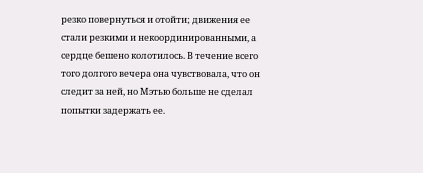резко повернуться и отойти; движения ее стали резкими и некоординированными, а сердце бешено колотилось. В течение всего того долгого вечера она чувствовала, что он следит за ней, но Мэтью больше не сделал попытки задержать ее.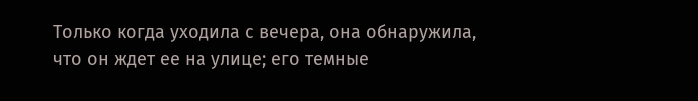Только когда уходила с вечера, она обнаружила, что он ждет ее на улице; его темные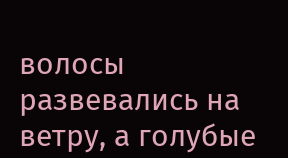волосы развевались на ветру, а голубые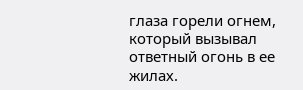глаза горели огнем, который вызывал ответный огонь в ее жилах.